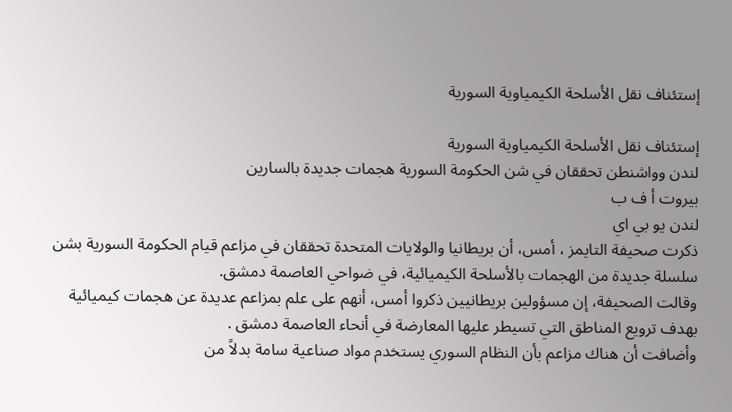إستئناف نقل الأسلحة الكيمياوية السورية

إستئناف نقل الأسلحة الكيمياوية السورية
لندن وواشنطن تحققان في شن الحكومة السورية هجمات جديدة بالسارين
بيروت أ ف ب
لندن يو بي اي
ذكرت صحيفة التايمز ، أمس، أن بريطانيا والولايات المتحدة تحققان في مزاعم قيام الحكومة السورية بشن سلسلة جديدة من الهجمات بالأسلحة الكيميائية، في ضواحي العاصمة دمشق.
وقالت الصحيفة، إن مسؤولين بريطانيين ذكروا أمس، أنهم على علم بمزاعم عديدة عن هجمات كيميائية بهدف ترويع المناطق التي تسيطر عليها المعارضة في أنحاء العاصمة دمشق .
وأضافت أن هناك مزاعم بأن النظام السوري يستخدم مواد صناعية سامة بدلاً من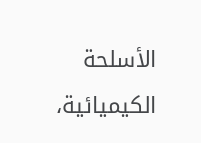الأسلحة الكيميائية،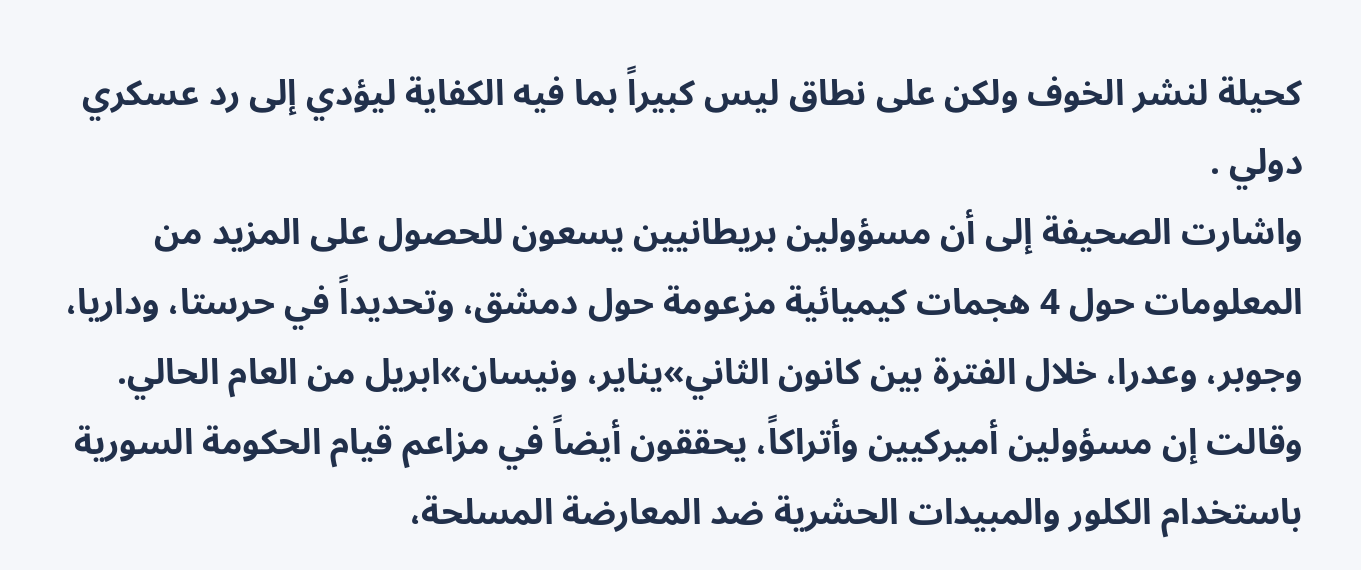كحيلة لنشر الخوف ولكن على نطاق ليس كبيراً بما فيه الكفاية ليؤدي إلى رد عسكري دولي .
واشارت الصحيفة إلى أن مسؤولين بريطانيين يسعون للحصول على المزيد من المعلومات حول 4 هجمات كيميائية مزعومة حول دمشق، وتحديداً في حرستا، وداريا، وجوبر، وعدرا، خلال الفترة بين كانون الثاني»يناير، ونيسان»ابريل من العام الحالي.
وقالت إن مسؤولين أميركيين وأتراكاً، يحققون أيضاً في مزاعم قيام الحكومة السورية باستخدام الكلور والمبيدات الحشرية ضد المعارضة المسلحة،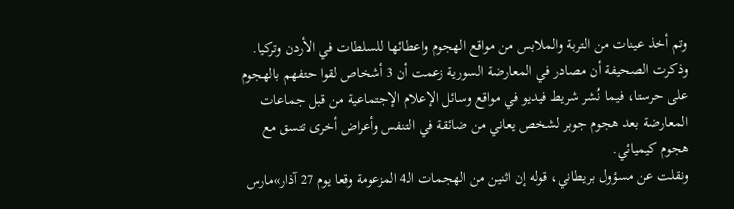وتم أخذ عينات من التربة والملابس من مواقع الهجوم واعطائها للسلطات في الأردن وتركيا.
وذكرت الصحيفة أن مصادر في المعارضة السورية زعمت أن 3 أشخاص لقوا حتفهم بالهجوم على حرستا، فيما نُشر شريط فيديو في مواقع وسائل الإعلام الإجتماعية من قبل جماعات المعارضة بعد هجوم جوبر لشخص يعاني من ضائقة في التنفس وأعراض أخرى تتسق مع هجوم كيميائي.
ونقلت عن مسؤول بريطاني، قوله إن اثنين من الهجمات الـ4 المزعومة وقعا يوم 27 آذار»مارس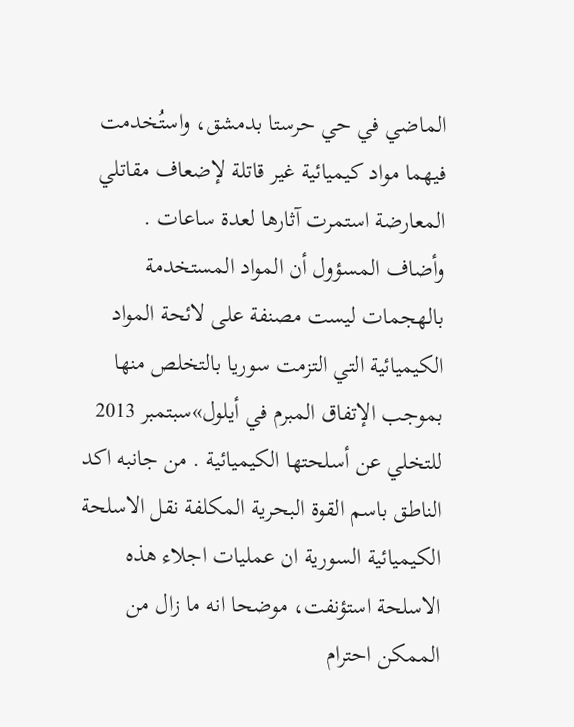الماضي في حي حرستا بدمشق، واستُخدمت فيهما مواد كيميائية غير قاتلة لإضعاف مقاتلي المعارضة استمرت آثارها لعدة ساعات .
وأضاف المسؤول أن المواد المستخدمة بالهجمات ليست مصنفة على لائحة المواد الكيميائية التي التزمت سوريا بالتخلص منها بموجب الإتفاق المبرم في أيلول»سبتمبر 2013 للتخلي عن أسلحتها الكيميائية . من جانبه اكد الناطق باسم القوة البحرية المكلفة نقل الاسلحة الكيميائية السورية ان عمليات اجلاء هذه الاسلحة استؤنفت، موضحا انه ما زال من الممكن احترام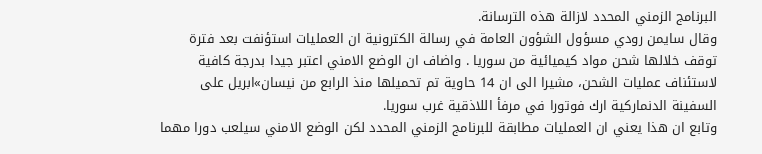البرنامج الزمني المحدد لازالة هذه الترسانة.
وقال سايمن رودي مسؤول الشؤون العامة في رسالة الكترونية ان العمليات استؤنفت بعد فترة توقف خلالها شحن مواد كيميائية من سوريا . واضاف ان الوضع الامني اعتبر جيدا بدرجة كافية لاستئناف عمليات الشحن، مشيرا الى ان 14 حاوية تم تحميلها منذ الرابع من نيسان»ابريل على السفينة الدنماركية ارك فوتورا في مرفأ اللاذقية غرب سوريا.
وتابع ان هذا يعني ان العمليات مطابقة للبرنامج الزمني المحدد لكن الوضع الامني سيلعب دورا مهما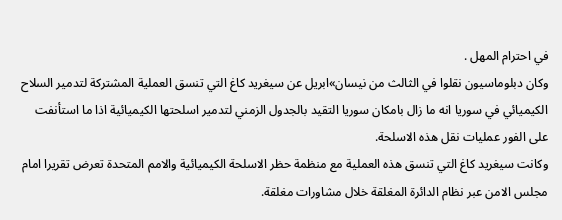في احترام المهل .
وكان دبلوماسيون نقلوا في الثالث من نيسان»ابريل عن سيغريد كاغ التي تنسق العملية المشتركة لتدمير السلاح الكيميائي في سوريا انه ما زال بامكان سوريا التقيد بالجدول الزمني لتدمير اسلحتها الكيميائية اذا ما استأنفت على الفور عمليات نقل هذه الاسلحة.
وكانت سيغريد كاغ التي تنسق هذه العملية مع منظمة حظر الاسلحة الكيميائية والامم المتحدة تعرض تقريرا امام مجلس الامن عبر نظام الدائرة المغلقة خلال مشاورات مغلقة.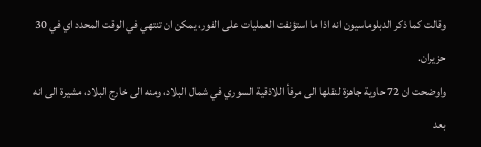وقالت كما ذكر الدبلوماسيون انه اذا ما استؤنفت العمليات على الفور، يمكن ان تنتهي في الوقت المحدد اي في 30 حزيران.
واوضحت ان 72 حاوية جاهزة لنقلها الى مرفأ اللاذقية السوري في شمال البلاد، ومنه الى خارج البلاد، مشيرة الى انه بعد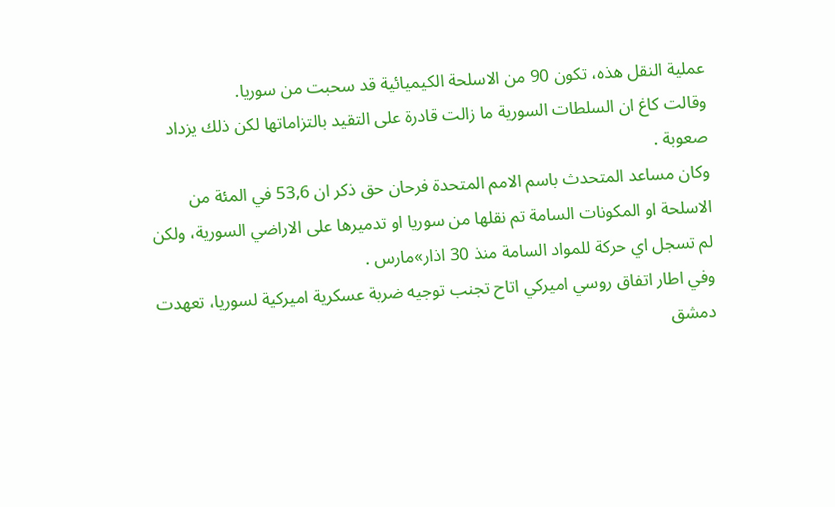عملية النقل هذه، تكون 90 من الاسلحة الكيميائية قد سحبت من سوريا.
وقالت كاغ ان السلطات السورية ما زالت قادرة على التقيد بالتزاماتها لكن ذلك يزداد صعوبة .
وكان مساعد المتحدث باسم الامم المتحدة فرحان حق ذكر ان 53,6 في المئة من الاسلحة او المكونات السامة تم نقلها من سوريا او تدميرها على الاراضي السورية، ولكن لم تسجل اي حركة للمواد السامة منذ 30 اذار»مارس .
وفي اطار اتفاق روسي اميركي اتاح تجنب توجيه ضربة عسكرية اميركية لسوريا، تعهدت دمشق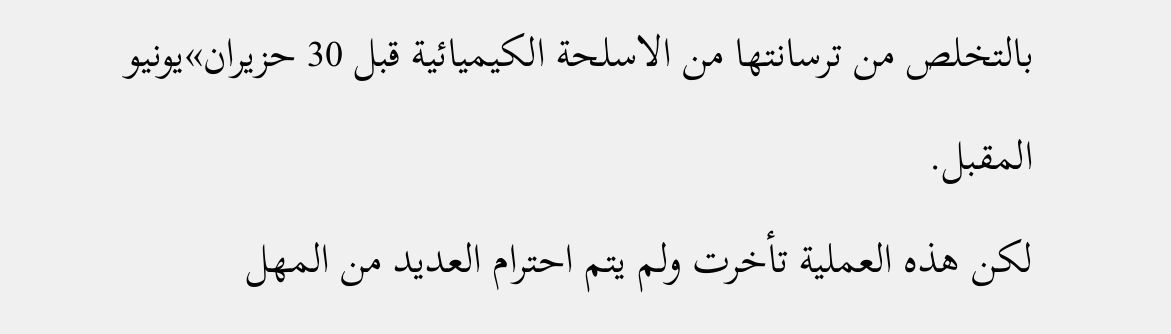بالتخلص من ترسانتها من الاسلحة الكيميائية قبل 30 حزيران»يونيو المقبل.
لكن هذه العملية تأخرت ولم يتم احترام العديد من المهل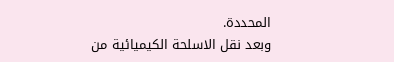المحددة.
وبعد نقل الاسلحة الكيميائية من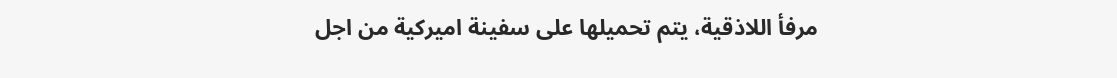مرفأ اللاذقية، يتم تحميلها على سفينة اميركية من اجل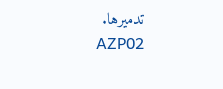تدميرها.
AZP02